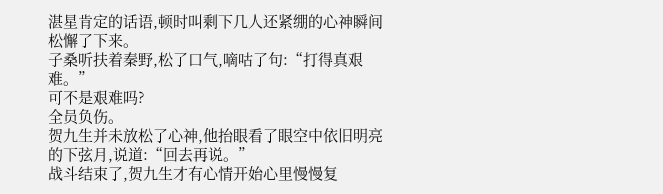湛星肯定的话语,顿时叫剩下几人还紧绷的心神瞬间松懈了下来。
子桑听扶着秦野,松了口气,嘀咕了句:“打得真艰难。”
可不是艰难吗?
全员负伤。
贺九生并未放松了心神,他抬眼看了眼空中依旧明亮的下弦月,说道:“回去再说。”
战斗结束了,贺九生才有心情开始心里慢慢复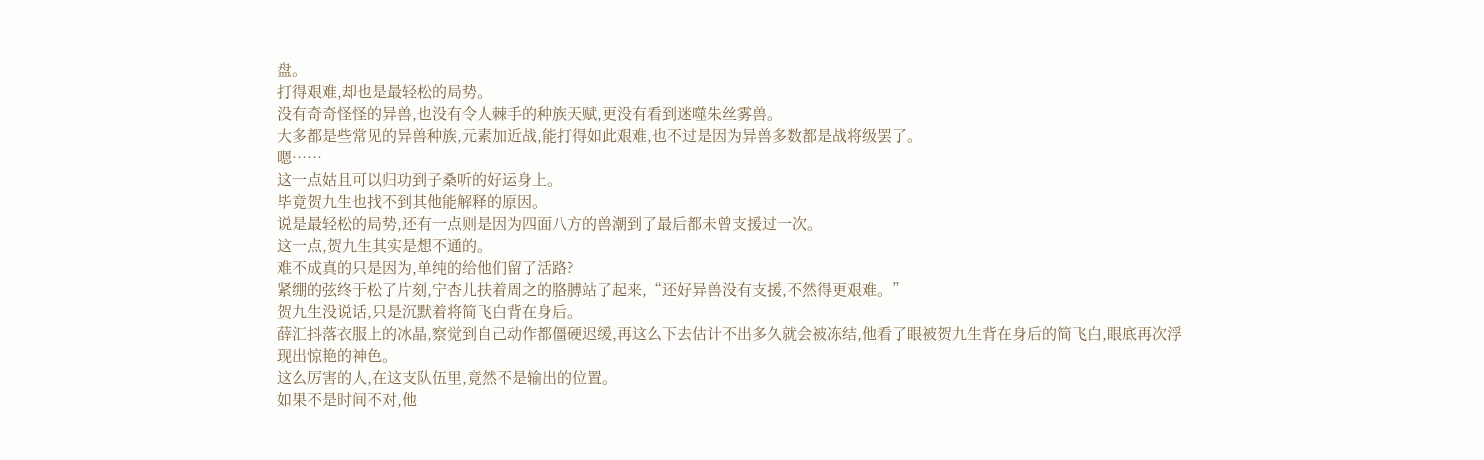盘。
打得艰难,却也是最轻松的局势。
没有奇奇怪怪的异兽,也没有令人棘手的种族天赋,更没有看到迷噬朱丝雾兽。
大多都是些常见的异兽种族,元素加近战,能打得如此艰难,也不过是因为异兽多数都是战将级罢了。
嗯……
这一点姑且可以归功到子桑听的好运身上。
毕竟贺九生也找不到其他能解释的原因。
说是最轻松的局势,还有一点则是因为四面八方的兽潮到了最后都未曾支援过一次。
这一点,贺九生其实是想不通的。
难不成真的只是因为,单纯的给他们留了活路?
紧绷的弦终于松了片刻,宁杏儿扶着周之的胳膊站了起来,“还好异兽没有支援,不然得更艰难。”
贺九生没说话,只是沉默着将简飞白背在身后。
薛汇抖落衣服上的冰晶,察觉到自己动作都僵硬迟缓,再这么下去估计不出多久就会被冻结,他看了眼被贺九生背在身后的简飞白,眼底再次浮现出惊艳的神色。
这么厉害的人,在这支队伍里,竟然不是输出的位置。
如果不是时间不对,他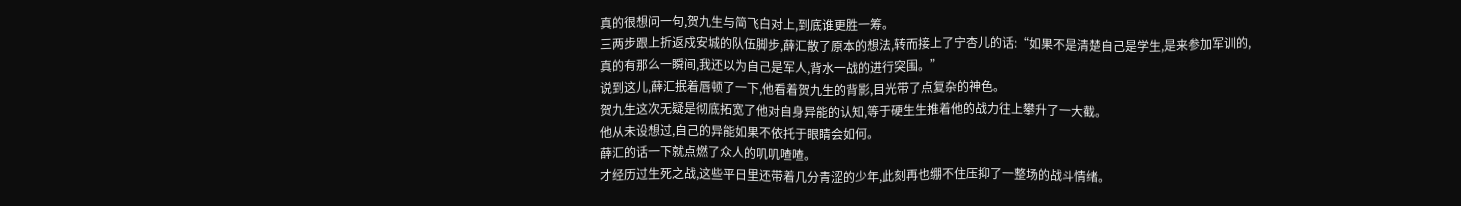真的很想问一句,贺九生与简飞白对上,到底谁更胜一筹。
三两步跟上折返戍安城的队伍脚步,薛汇散了原本的想法,转而接上了宁杏儿的话:“如果不是清楚自己是学生,是来参加军训的,真的有那么一瞬间,我还以为自己是军人,背水一战的进行突围。”
说到这儿,薛汇抿着唇顿了一下,他看着贺九生的背影,目光带了点复杂的神色。
贺九生这次无疑是彻底拓宽了他对自身异能的认知,等于硬生生推着他的战力往上攀升了一大截。
他从未设想过,自己的异能如果不依托于眼睛会如何。
薛汇的话一下就点燃了众人的叽叽喳喳。
才经历过生死之战,这些平日里还带着几分青涩的少年,此刻再也绷不住压抑了一整场的战斗情绪。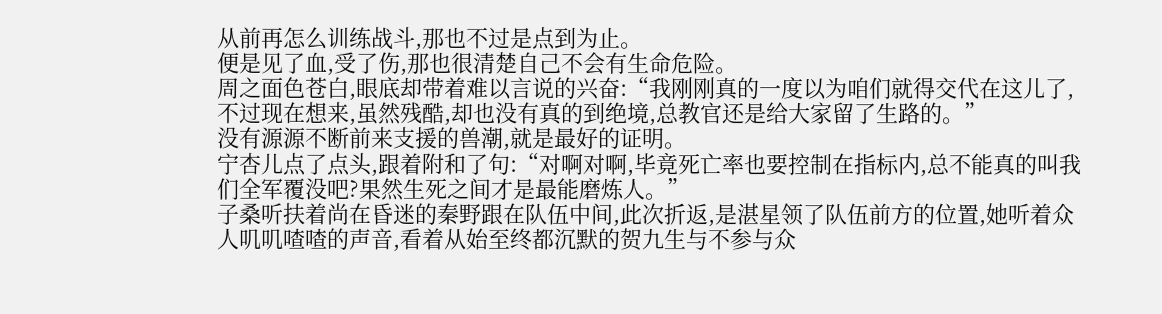从前再怎么训练战斗,那也不过是点到为止。
便是见了血,受了伤,那也很清楚自己不会有生命危险。
周之面色苍白,眼底却带着难以言说的兴奋:“我刚刚真的一度以为咱们就得交代在这儿了,不过现在想来,虽然残酷,却也没有真的到绝境,总教官还是给大家留了生路的。”
没有源源不断前来支援的兽潮,就是最好的证明。
宁杏儿点了点头,跟着附和了句:“对啊对啊,毕竟死亡率也要控制在指标内,总不能真的叫我们全军覆没吧?果然生死之间才是最能磨炼人。”
子桑听扶着尚在昏迷的秦野跟在队伍中间,此次折返,是湛星领了队伍前方的位置,她听着众人叽叽喳喳的声音,看着从始至终都沉默的贺九生与不参与众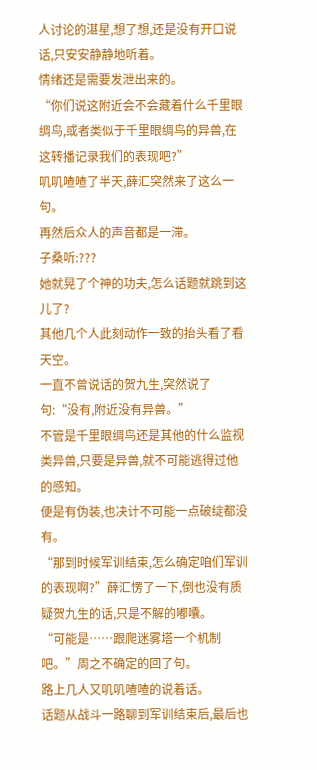人讨论的湛星,想了想,还是没有开口说话,只安安静静地听着。
情绪还是需要发泄出来的。
“你们说这附近会不会藏着什么千里眼绸鸟,或者类似于千里眼绸鸟的异兽,在这转播记录我们的表现吧?”
叽叽喳喳了半天,薛汇突然来了这么一句。
再然后众人的声音都是一滞。
子桑听:???
她就晃了个神的功夫,怎么话题就跳到这儿了?
其他几个人此刻动作一致的抬头看了看天空。
一直不曾说话的贺九生,突然说了句:“没有,附近没有异兽。”
不管是千里眼绸鸟还是其他的什么监视类异兽,只要是异兽,就不可能逃得过他的感知。
便是有伪装,也决计不可能一点破绽都没有。
“那到时候军训结束,怎么确定咱们军训的表现啊?”薛汇愣了一下,倒也没有质疑贺九生的话,只是不解的嘟囔。
“可能是……跟爬迷雾塔一个机制吧。”周之不确定的回了句。
路上几人又叽叽喳喳的说着话。
话题从战斗一路聊到军训结束后,最后也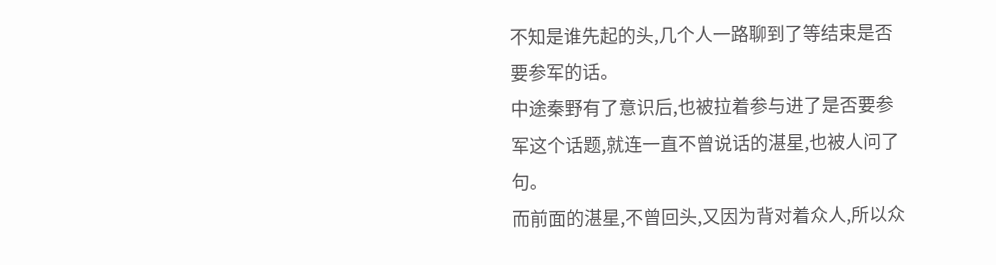不知是谁先起的头,几个人一路聊到了等结束是否要参军的话。
中途秦野有了意识后,也被拉着参与进了是否要参军这个话题,就连一直不曾说话的湛星,也被人问了句。
而前面的湛星,不曾回头,又因为背对着众人,所以众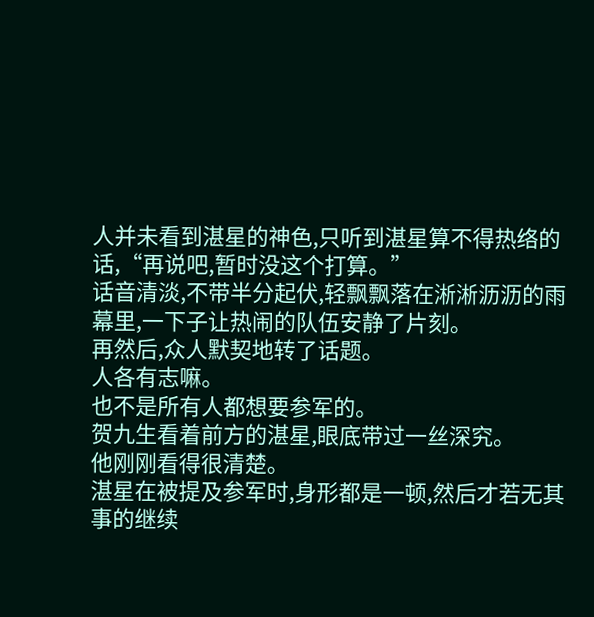人并未看到湛星的神色,只听到湛星算不得热络的话,“再说吧,暂时没这个打算。”
话音清淡,不带半分起伏,轻飘飘落在淅淅沥沥的雨幕里,一下子让热闹的队伍安静了片刻。
再然后,众人默契地转了话题。
人各有志嘛。
也不是所有人都想要参军的。
贺九生看着前方的湛星,眼底带过一丝深究。
他刚刚看得很清楚。
湛星在被提及参军时,身形都是一顿,然后才若无其事的继续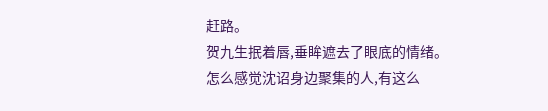赶路。
贺九生抿着唇,垂眸遮去了眼底的情绪。
怎么感觉沈诏身边聚集的人,有这么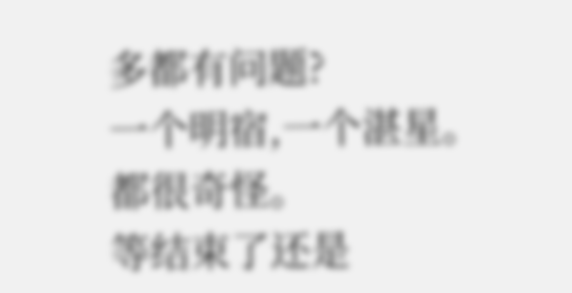多都有问题?
一个明宿,一个湛星。
都很奇怪。
等结束了还是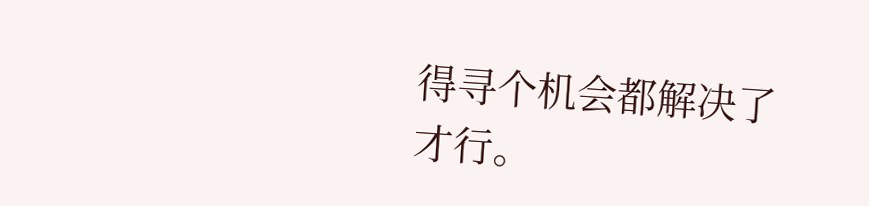得寻个机会都解决了才行。